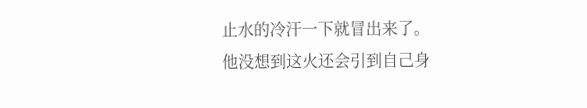止水的冷汗一下就冒出来了。
他没想到这火还会引到自己身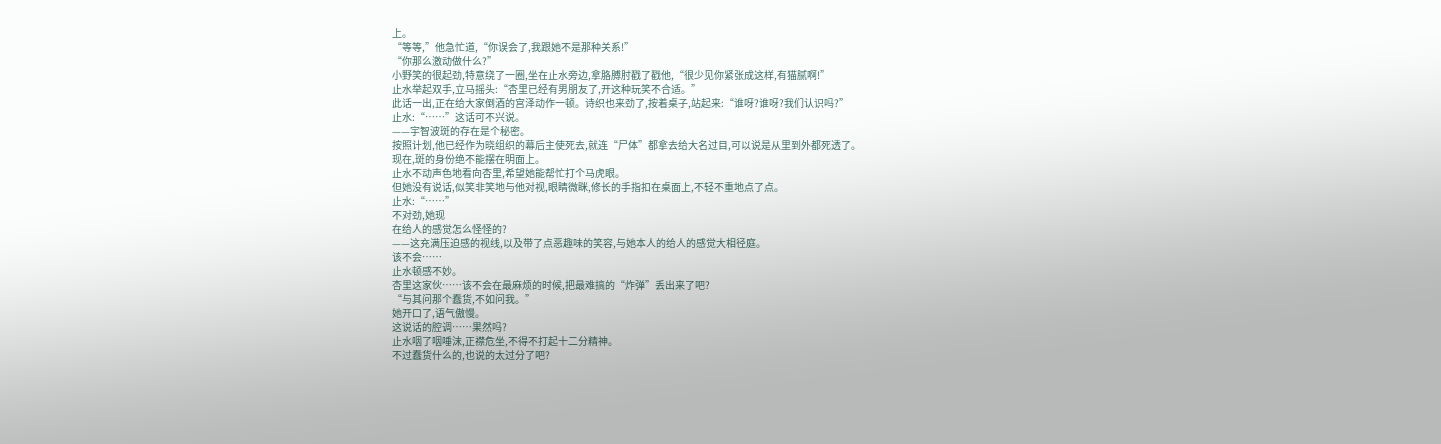上。
“等等,”他急忙道,“你误会了,我跟她不是那种关系!”
“你那么激动做什么?”
小野笑的很起劲,特意绕了一圈,坐在止水旁边,拿胳膊肘戳了戳他,“很少见你紧张成这样,有猫腻啊!”
止水举起双手,立马摇头:“杏里已经有男朋友了,开这种玩笑不合适。”
此话一出,正在给大家倒酒的宫泽动作一顿。诗织也来劲了,按着桌子,站起来:“谁呀?谁呀?我们认识吗?”
止水:“……”这话可不兴说。
——宇智波斑的存在是个秘密。
按照计划,他已经作为晓组织的幕后主使死去,就连“尸体”都拿去给大名过目,可以说是从里到外都死透了。
现在,斑的身份绝不能摆在明面上。
止水不动声色地看向杏里,希望她能帮忙打个马虎眼。
但她没有说话,似笑非笑地与他对视,眼睛微眯,修长的手指扣在桌面上,不轻不重地点了点。
止水:“……”
不对劲,她现
在给人的感觉怎么怪怪的?
——这充满压迫感的视线,以及带了点恶趣味的笑容,与她本人的给人的感觉大相径庭。
该不会……
止水顿感不妙。
杏里这家伙……该不会在最麻烦的时候,把最难搞的“炸弹”丢出来了吧?
“与其问那个蠢货,不如问我。”
她开口了,语气傲慢。
这说话的腔调……果然吗?
止水咽了咽唾沫,正襟危坐,不得不打起十二分精神。
不过蠢货什么的,也说的太过分了吧?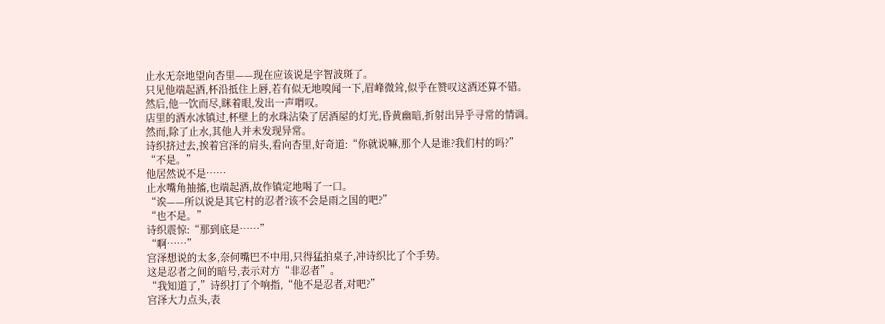止水无奈地望向杏里——现在应该说是宇智波斑了。
只见他端起酒,杯沿抵住上唇,若有似无地嗅闻一下,眉峰微耸,似乎在赞叹这酒还算不错。
然后,他一饮而尽,眯着眼,发出一声喟叹。
店里的酒水冰镇过,杯壁上的水珠沾染了居酒屋的灯光,昏黄幽暗,折射出异乎寻常的情调。
然而,除了止水,其他人并未发现异常。
诗织挤过去,挨着宫泽的肩头,看向杏里,好奇道:“你就说嘛,那个人是谁?我们村的吗?”
“不是。”
他居然说不是……
止水嘴角抽搐,也端起酒,故作镇定地喝了一口。
“诶——所以说是其它村的忍者?该不会是雨之国的吧?”
“也不是。”
诗织震惊:“那到底是……”
“啊……”
宫泽想说的太多,奈何嘴巴不中用,只得猛拍桌子,冲诗织比了个手势。
这是忍者之间的暗号,表示对方“非忍者”。
“我知道了,”诗织打了个响指,“他不是忍者,对吧?”
宫泽大力点头,表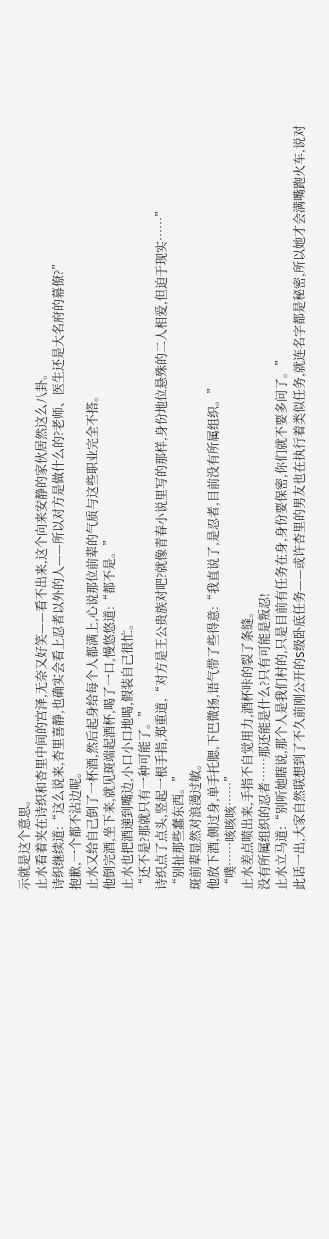示就是这个意思。
止水看着夹在诗织和杏里中间的宫泽,无奈又好笑——看不出来,这个向来安静的家伙居然这么八卦。
诗织继续道:“这么说来,杏里喜静,也确实会看上忍者以外的人——所以对方是做什么的?老师、医生还是大名府的幕僚?”
抱歉,一个都不沾边呢。
止水又给自己倒了一杯酒,然后起身给每个人都满上,心说那位前辈的气质与这些职业完全不搭。
他倒完酒,坐下来,就见斑端起酒杯,喝了一口,慢悠悠道:“都不是。”
止水也把酒递到嘴边,小口小口地喝,假装自己很忙。
“还不是?那就只有一种可能了。”
诗织点了点头,竖起一根手指,郑重道,“对方是王公贵族对吧?就像青春小说里写的那样,身份地位悬殊的二人相爱,但迫于现实……”
“别扯那些蠢东西。”
斑前辈显然对浪漫过敏。
他放下酒,侧过身,单手托腮,下巴微扬,语气带了些得意:“我直说了,是忍者,目前没有所属组织。”
“噗……咳咳咳……”
止水差点喷出来,手指不自觉用力,酒杯咔的裂了条缝。
没有所属组织的忍者……那还能是什么?只有可能是叛忍!
止水立马道:“别听她瞎说,那个人是我们村的,只是目前有任务在身,身份要保密,你们就不要多问了。”
此话一出,大家自然联想到了不久前刚公开的S级卧底任务——或许杏里的男友也在执行着类似任务,就连名字都是秘密,所以她才会满嘴跑火车,说对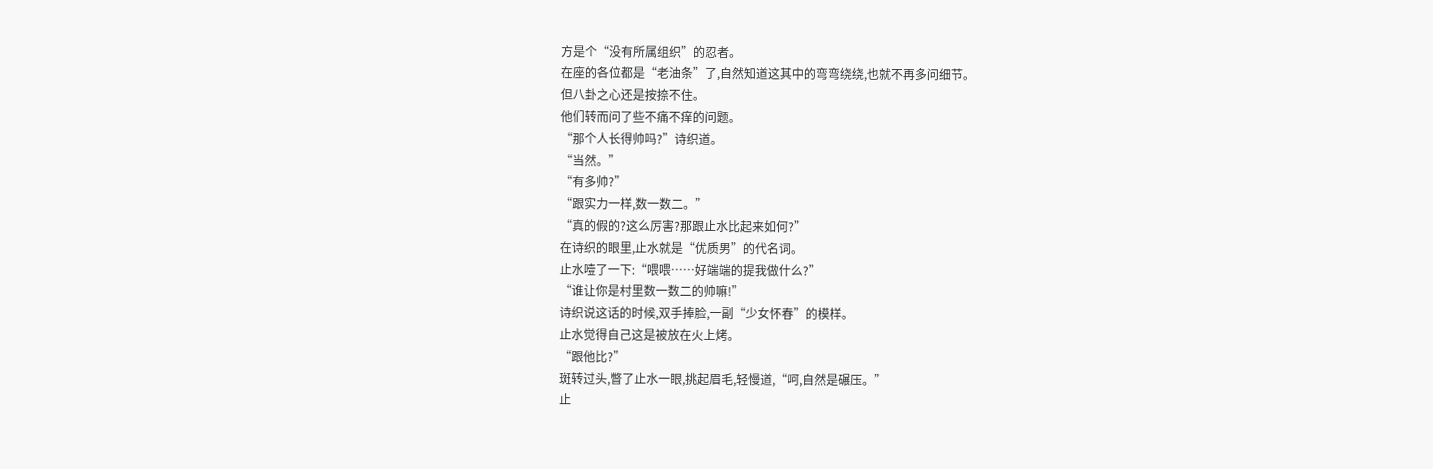方是个“没有所属组织”的忍者。
在座的各位都是“老油条”了,自然知道这其中的弯弯绕绕,也就不再多问细节。
但八卦之心还是按捺不住。
他们转而问了些不痛不痒的问题。
“那个人长得帅吗?”诗织道。
“当然。”
“有多帅?”
“跟实力一样,数一数二。”
“真的假的?这么厉害?那跟止水比起来如何?”
在诗织的眼里,止水就是“优质男”的代名词。
止水噎了一下:“喂喂……好端端的提我做什么?”
“谁让你是村里数一数二的帅嘛!”
诗织说这话的时候,双手捧脸,一副“少女怀春”的模样。
止水觉得自己这是被放在火上烤。
“跟他比?”
斑转过头,瞥了止水一眼,挑起眉毛,轻慢道,“呵,自然是碾压。”
止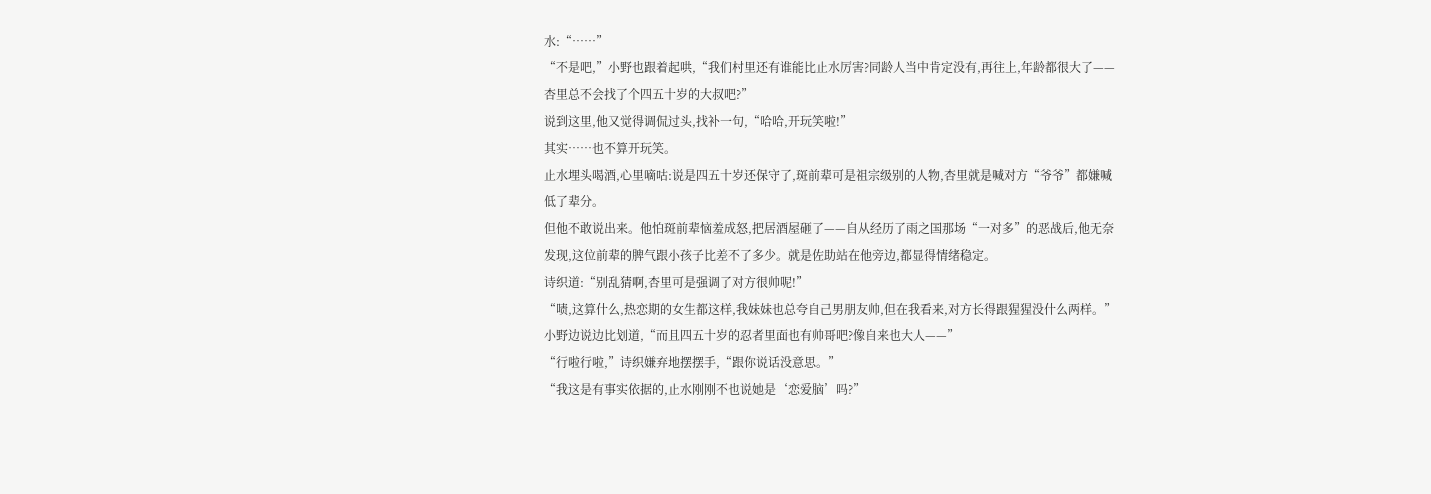水:“……”
“不是吧,”小野也跟着起哄,“我们村里还有谁能比止水厉害?同龄人当中肯定没有,再往上,年龄都很大了——杏里总不会找了个四五十岁的大叔吧?”
说到这里,他又觉得调侃过头,找补一句,“哈哈,开玩笑啦!”
其实……也不算开玩笑。
止水埋头喝酒,心里嘀咕:说是四五十岁还保守了,斑前辈可是祖宗级别的人物,杏里就是喊对方“爷爷”都嫌喊低了辈分。
但他不敢说出来。他怕斑前辈恼羞成怒,把居酒屋砸了——自从经历了雨之国那场“一对多”的恶战后,他无奈发现,这位前辈的脾气跟小孩子比差不了多少。就是佐助站在他旁边,都显得情绪稳定。
诗织道:“别乱猜啊,杏里可是强调了对方很帅呢!”
“啧,这算什么,热恋期的女生都这样,我妹妹也总夸自己男朋友帅,但在我看来,对方长得跟猩猩没什么两样。”
小野边说边比划道,“而且四五十岁的忍者里面也有帅哥吧?像自来也大人——”
“行啦行啦,”诗织嫌弃地摆摆手,“跟你说话没意思。”
“我这是有事实依据的,止水刚刚不也说她是‘恋爱脑’吗?”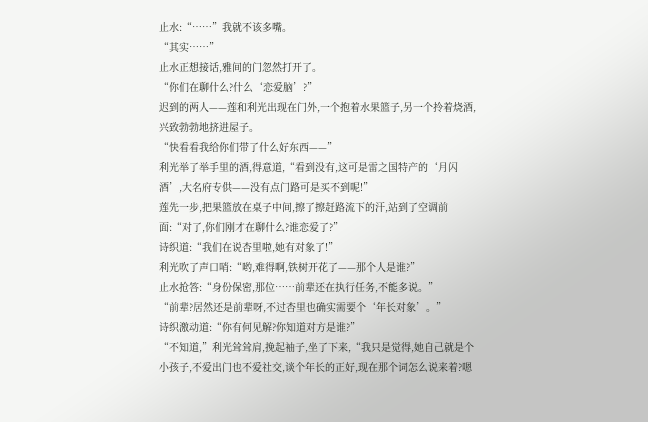止水:“……”我就不该多嘴。
“其实……”
止水正想接话,雅间的门忽然打开了。
“你们在聊什么?什么‘恋爱脑’?”
迟到的两人——莲和利光出现在门外,一个抱着水果篮子,另一个拎着烧酒,兴致勃勃地挤进屋子。
“快看看我给你们带了什么好东西——”
利光举了举手里的酒,得意道,“看到没有,这可是雷之国特产的‘月闪酒’,大名府专供——没有点门路可是买不到呢!”
莲先一步,把果篮放在桌子中间,擦了擦赶路流下的汗,站到了空调前面:“对了,你们刚才在聊什么?谁恋爱了?”
诗织道:“我们在说杏里啦,她有对象了!”
利光吹了声口哨:“哟,难得啊,铁树开花了——那个人是谁?”
止水抢答:“身份保密,那位……前辈还在执行任务,不能多说。”
“前辈?居然还是前辈呀,不过杏里也确实需要个‘年长对象’。”
诗织激动道:“你有何见解?你知道对方是谁?”
“不知道,”利光耸耸肩,挽起袖子,坐了下来,“我只是觉得,她自己就是个小孩子,不爱出门也不爱社交,谈个年长的正好,现在那个词怎么说来着?嗯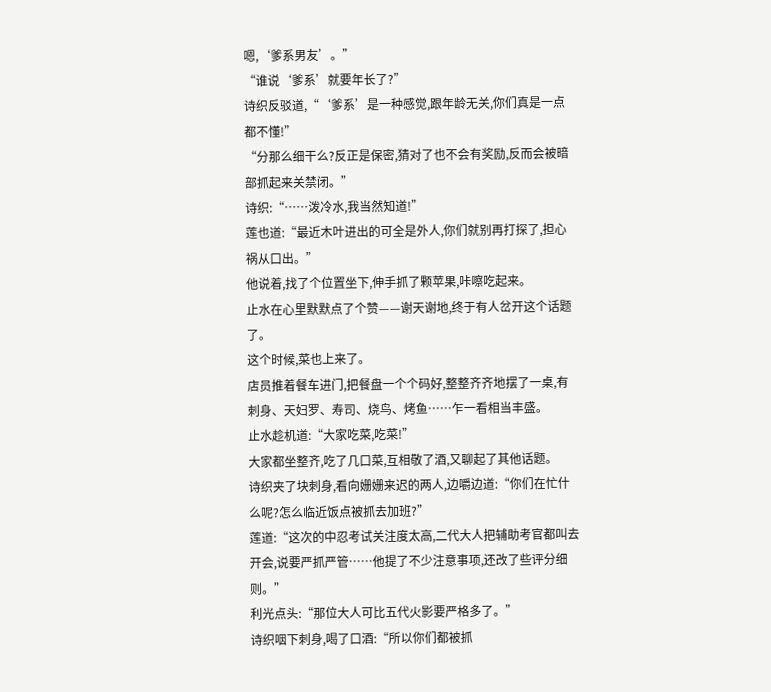嗯,‘爹系男友’。”
“谁说‘爹系’就要年长了?”
诗织反驳道,“‘爹系’是一种感觉,跟年龄无关,你们真是一点都不懂!”
“分那么细干么?反正是保密,猜对了也不会有奖励,反而会被暗部抓起来关禁闭。”
诗织:“……泼冷水,我当然知道!”
莲也道:“最近木叶进出的可全是外人,你们就别再打探了,担心祸从口出。”
他说着,找了个位置坐下,伸手抓了颗苹果,咔嚓吃起来。
止水在心里默默点了个赞——谢天谢地,终于有人岔开这个话题了。
这个时候,菜也上来了。
店员推着餐车进门,把餐盘一个个码好,整整齐齐地摆了一桌,有刺身、天妇罗、寿司、烧鸟、烤鱼……乍一看相当丰盛。
止水趁机道:“大家吃菜,吃菜!”
大家都坐整齐,吃了几口菜,互相敬了酒,又聊起了其他话题。
诗织夹了块刺身,看向姗姗来迟的两人,边嚼边道:“你们在忙什么呢?怎么临近饭点被抓去加班?”
莲道:“这次的中忍考试关注度太高,二代大人把辅助考官都叫去开会,说要严抓严管……他提了不少注意事项,还改了些评分细则。”
利光点头:“那位大人可比五代火影要严格多了。”
诗织咽下刺身,喝了口酒:“所以你们都被抓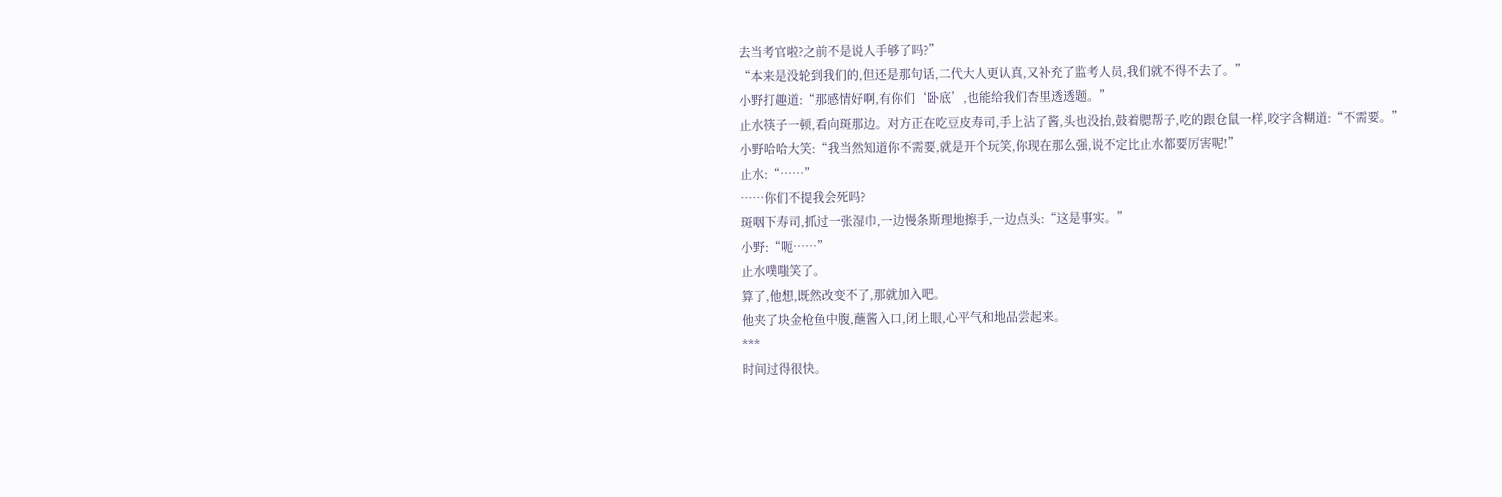去当考官啦?之前不是说人手够了吗?”
“本来是没轮到我们的,但还是那句话,二代大人更认真,又补充了监考人员,我们就不得不去了。”
小野打趣道:“那感情好啊,有你们‘卧底’,也能给我们杏里透透题。”
止水筷子一顿,看向斑那边。对方正在吃豆皮寿司,手上沾了酱,头也没抬,鼓着腮帮子,吃的跟仓鼠一样,咬字含糊道:“不需要。”
小野哈哈大笑:“我当然知道你不需要,就是开个玩笑,你现在那么强,说不定比止水都要厉害呢!”
止水:“……”
……你们不提我会死吗?
斑咽下寿司,抓过一张湿巾,一边慢条斯理地擦手,一边点头:“这是事实。”
小野:“呃……”
止水噗嗤笑了。
算了,他想,既然改变不了,那就加入吧。
他夹了块金枪鱼中腹,蘸酱入口,闭上眼,心平气和地品尝起来。
***
时间过得很快。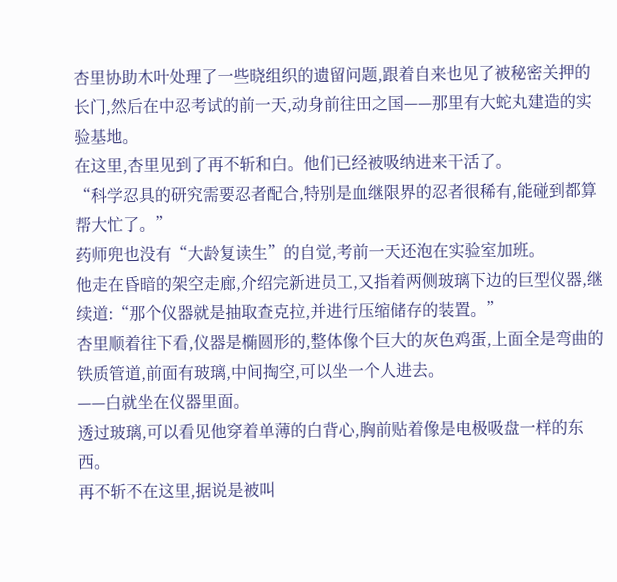杏里协助木叶处理了一些晓组织的遗留问题,跟着自来也见了被秘密关押的长门,然后在中忍考试的前一天,动身前往田之国——那里有大蛇丸建造的实验基地。
在这里,杏里见到了再不斩和白。他们已经被吸纳进来干活了。
“科学忍具的研究需要忍者配合,特别是血继限界的忍者很稀有,能碰到都算帮大忙了。”
药师兜也没有“大龄复读生”的自觉,考前一天还泡在实验室加班。
他走在昏暗的架空走廊,介绍完新进员工,又指着两侧玻璃下边的巨型仪器,继续道:“那个仪器就是抽取查克拉,并进行压缩储存的装置。”
杏里顺着往下看,仪器是椭圆形的,整体像个巨大的灰色鸡蛋,上面全是弯曲的铁质管道,前面有玻璃,中间掏空,可以坐一个人进去。
——白就坐在仪器里面。
透过玻璃,可以看见他穿着单薄的白背心,胸前贴着像是电极吸盘一样的东西。
再不斩不在这里,据说是被叫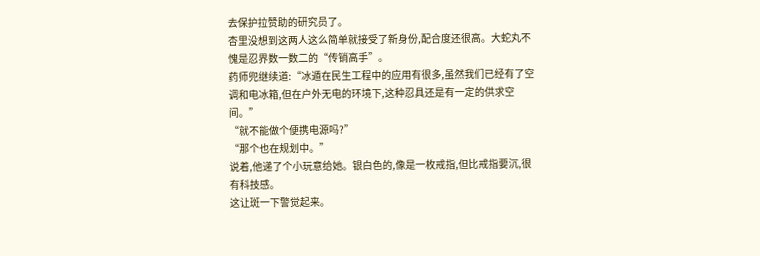去保护拉赞助的研究员了。
杏里没想到这两人这么简单就接受了新身份,配合度还很高。大蛇丸不愧是忍界数一数二的“传销高手”。
药师兜继续道:“冰遁在民生工程中的应用有很多,虽然我们已经有了空调和电冰箱,但在户外无电的环境下,这种忍具还是有一定的供求空间。”
“就不能做个便携电源吗?”
“那个也在规划中。”
说着,他递了个小玩意给她。银白色的,像是一枚戒指,但比戒指要沉,很有科技感。
这让斑一下警觉起来。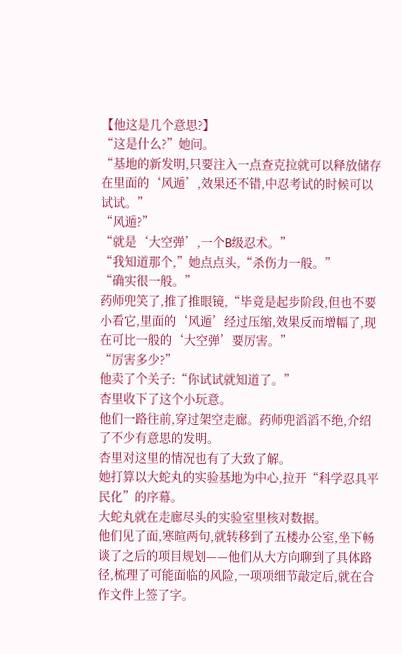【他这是几个意思?】
“这是什么?”她问。
“基地的新发明,只要注入一点查克拉就可以释放储存在里面的‘风遁’,效果还不错,中忍考试的时候可以试试。”
“风遁?”
“就是‘大空弹’,一个B级忍术。”
“我知道那个,”她点点头,“杀伤力一般。”
“确实很一般。”
药师兜笑了,推了推眼镜,“毕竟是起步阶段,但也不要小看它,里面的‘风遁’经过压缩,效果反而增幅了,现在可比一般的‘大空弹’要厉害。”
“厉害多少?”
他卖了个关子:“你试试就知道了。”
杏里收下了这个小玩意。
他们一路往前,穿过架空走廊。药师兜滔滔不绝,介绍了不少有意思的发明。
杏里对这里的情况也有了大致了解。
她打算以大蛇丸的实验基地为中心,拉开“科学忍具平民化”的序幕。
大蛇丸就在走廊尽头的实验室里核对数据。
他们见了面,寒暄两句,就转移到了五楼办公室,坐下畅谈了之后的项目规划——他们从大方向聊到了具体路径,梳理了可能面临的风险,一项项细节敲定后,就在合作文件上签了字。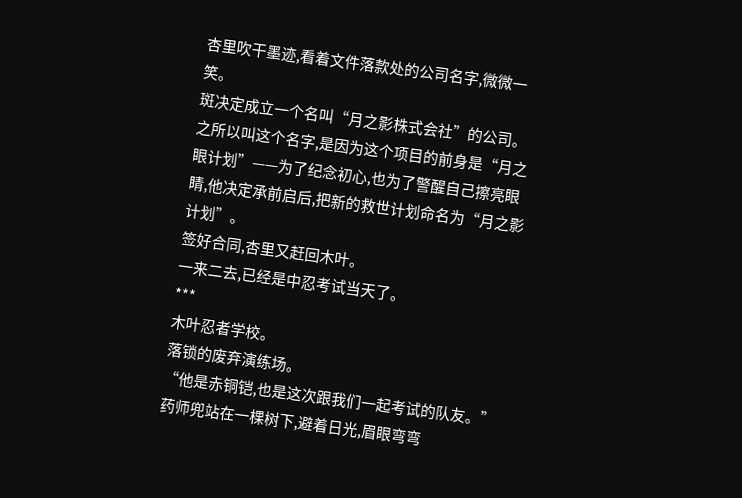杏里吹干墨迹,看着文件落款处的公司名字,微微一笑。
斑决定成立一个名叫“月之影株式会社”的公司。
之所以叫这个名字,是因为这个项目的前身是“月之眼计划”——为了纪念初心,也为了警醒自己擦亮眼睛,他决定承前启后,把新的救世计划命名为“月之影计划”。
签好合同,杏里又赶回木叶。
一来二去,已经是中忍考试当天了。
***
木叶忍者学校。
落锁的废弃演练场。
“他是赤铜铠,也是这次跟我们一起考试的队友。”
药师兜站在一棵树下,避着日光,眉眼弯弯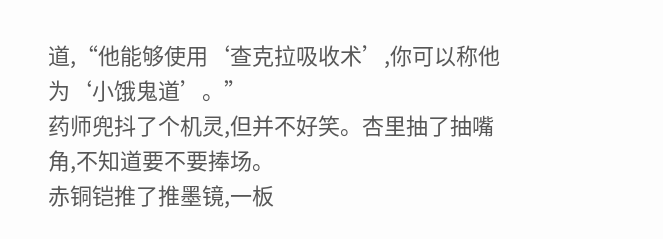道,“他能够使用‘查克拉吸收术’,你可以称他为‘小饿鬼道’。”
药师兜抖了个机灵,但并不好笑。杏里抽了抽嘴角,不知道要不要捧场。
赤铜铠推了推墨镜,一板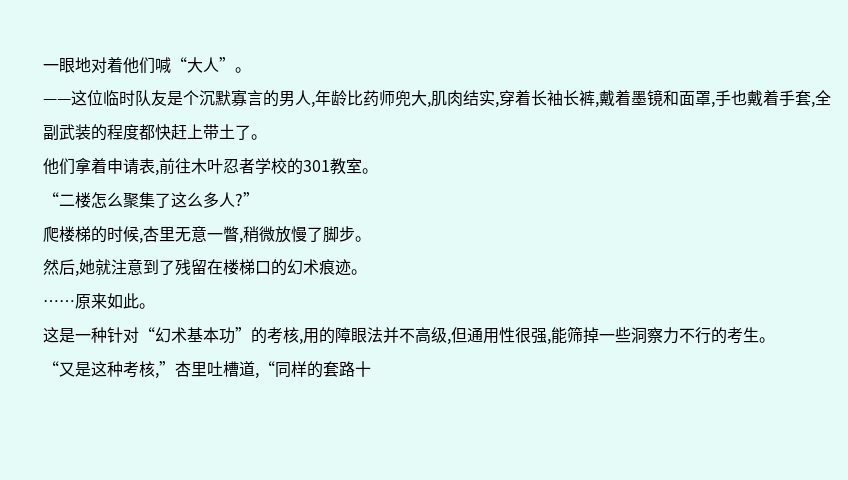一眼地对着他们喊“大人”。
——这位临时队友是个沉默寡言的男人,年龄比药师兜大,肌肉结实,穿着长袖长裤,戴着墨镜和面罩,手也戴着手套,全副武装的程度都快赶上带土了。
他们拿着申请表,前往木叶忍者学校的301教室。
“二楼怎么聚集了这么多人?”
爬楼梯的时候,杏里无意一瞥,稍微放慢了脚步。
然后,她就注意到了残留在楼梯口的幻术痕迹。
……原来如此。
这是一种针对“幻术基本功”的考核,用的障眼法并不高级,但通用性很强,能筛掉一些洞察力不行的考生。
“又是这种考核,”杏里吐槽道,“同样的套路十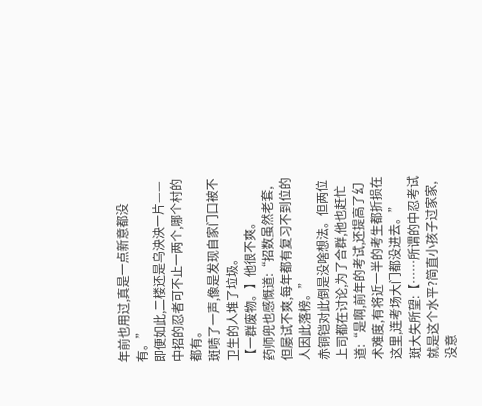年前也用过,真是一点新意都没有。”
即便如此,二楼还是乌泱泱一片——中招的忍者可不止一两个,哪个村的都有。
斑啧了一声,像是发现自家门口被不卫生的人堆了垃圾。
【一群废物。】他很不爽。
药师兜也感慨道:“招数虽然老套,但屡试不爽,每年都有复习不到位的人因此落榜。”
赤铜铠对此倒是没啥想法。但两位上司都在讨论,为了合群,他也赶忙道:“是啊,前年的考试,还提高了幻术难度,有将近一半的考生都折损在这里,连考场大门都没进去。”
斑大失所望:【……所谓的中忍考试就是这个水平?简直小孩子过家家,没意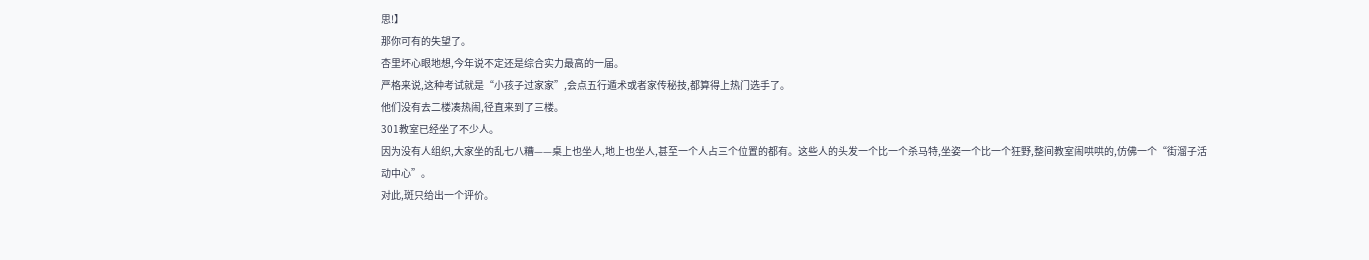思!】
那你可有的失望了。
杏里坏心眼地想,今年说不定还是综合实力最高的一届。
严格来说,这种考试就是“小孩子过家家”,会点五行遁术或者家传秘技,都算得上热门选手了。
他们没有去二楼凑热闹,径直来到了三楼。
301教室已经坐了不少人。
因为没有人组织,大家坐的乱七八糟——桌上也坐人,地上也坐人,甚至一个人占三个位置的都有。这些人的头发一个比一个杀马特,坐姿一个比一个狂野,整间教室闹哄哄的,仿佛一个“街溜子活动中心”。
对此,斑只给出一个评价。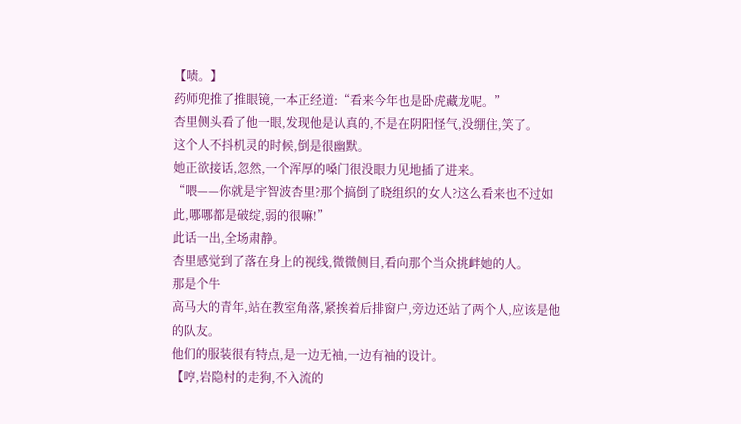【啧。】
药师兜推了推眼镜,一本正经道:“看来今年也是卧虎藏龙呢。”
杏里侧头看了他一眼,发现他是认真的,不是在阴阳怪气,没绷住,笑了。
这个人不抖机灵的时候,倒是很幽默。
她正欲接话,忽然,一个浑厚的嗓门很没眼力见地插了进来。
“喂——你就是宇智波杏里?那个搞倒了晓组织的女人?这么看来也不过如此,哪哪都是破绽,弱的很嘛!”
此话一出,全场肃静。
杏里感觉到了落在身上的视线,微微侧目,看向那个当众挑衅她的人。
那是个牛
高马大的青年,站在教室角落,紧挨着后排窗户,旁边还站了两个人,应该是他的队友。
他们的服装很有特点,是一边无袖,一边有袖的设计。
【哼,岩隐村的走狗,不入流的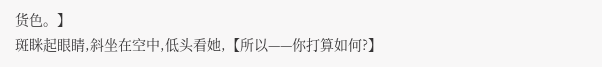货色。】
斑眯起眼睛,斜坐在空中,低头看她,【所以——你打算如何?】